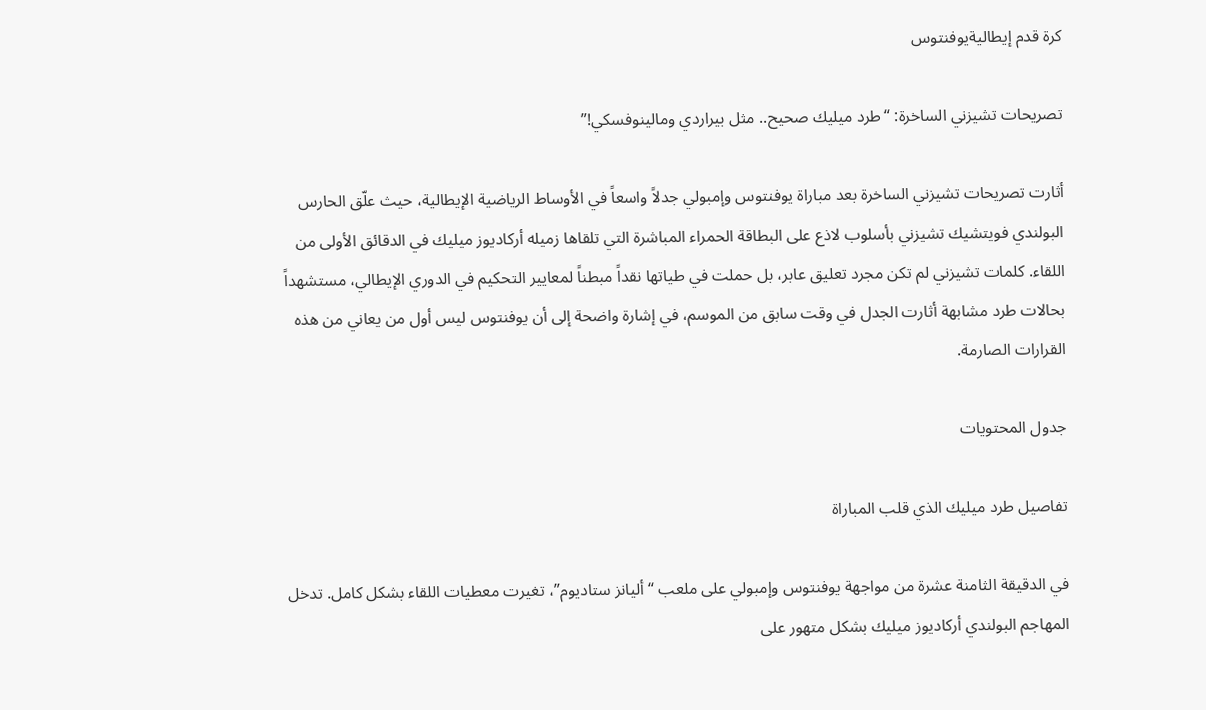كرة قدم إيطاليةيوفنتوس

تصريحات تشيزني الساخرة: “طرد ميليك صحيح.. مثل بيراردي ومالينوفسكي!”

أثارت تصريحات تشيزني الساخرة بعد مباراة يوفنتوس وإمبولي جدلاً واسعاً في الأوساط الرياضية الإيطالية، حيث علّق الحارس البولندي فويتشيك تشيزني بأسلوب لاذع على البطاقة الحمراء المباشرة التي تلقاها زميله أركاديوز ميليك في الدقائق الأولى من اللقاء. كلمات تشيزني لم تكن مجرد تعليق عابر، بل حملت في طياتها نقداً مبطناً لمعايير التحكيم في الدوري الإيطالي، مستشهداً بحالات طرد مشابهة أثارت الجدل في وقت سابق من الموسم، في إشارة واضحة إلى أن يوفنتوس ليس أول من يعاني من هذه القرارات الصارمة.

جدول المحتويات

تفاصيل طرد ميليك الذي قلب المباراة

في الدقيقة الثامنة عشرة من مواجهة يوفنتوس وإمبولي على ملعب “أليانز ستاديوم”، تغيرت معطيات اللقاء بشكل كامل. تدخل المهاجم البولندي أركاديوز ميليك بشكل متهور على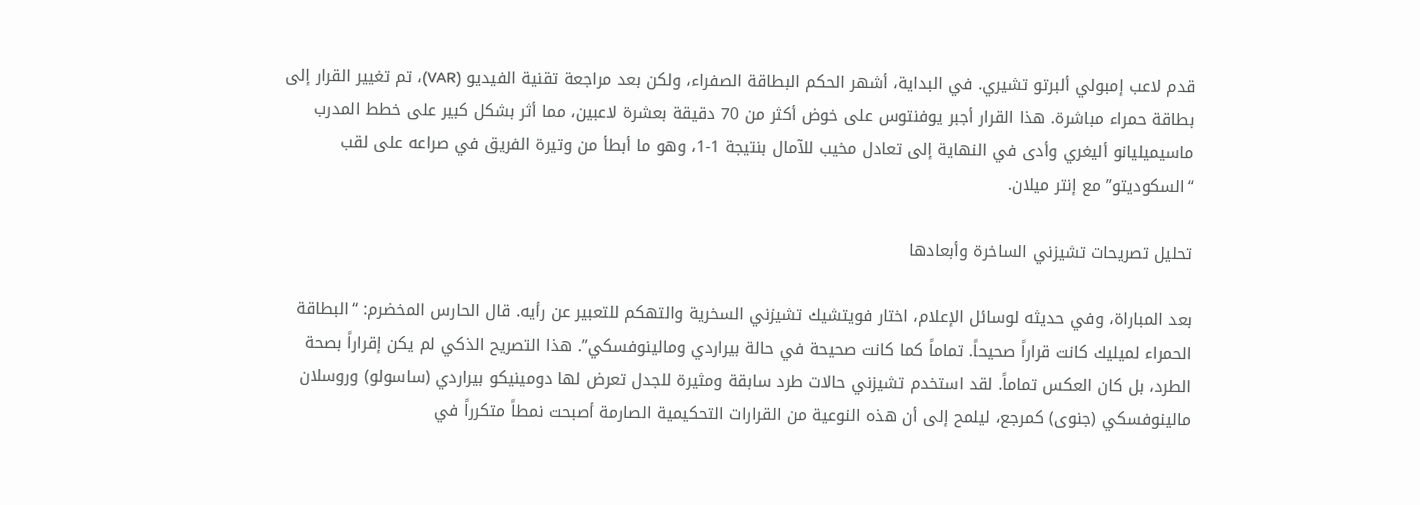قدم لاعب إمبولي ألبرتو تشيري. في البداية، أشهر الحكم البطاقة الصفراء، ولكن بعد مراجعة تقنية الفيديو (VAR)، تم تغيير القرار إلى بطاقة حمراء مباشرة. هذا القرار أجبر يوفنتوس على خوض أكثر من 70 دقيقة بعشرة لاعبين، مما أثر بشكل كبير على خطط المدرب ماسيميليانو أليغري وأدى في النهاية إلى تعادل مخيب للآمال بنتيجة 1-1، وهو ما أبطأ من وتيرة الفريق في صراعه على لقب “السكوديتو” مع إنتر ميلان.

تحليل تصريحات تشيزني الساخرة وأبعادها

بعد المباراة، وفي حديثه لوسائل الإعلام، اختار فويتشيك تشيزني السخرية والتهكم للتعبير عن رأيه. قال الحارس المخضرم: “البطاقة الحمراء لميليك كانت قراراً صحيحاً. تماماً كما كانت صحيحة في حالة بيراردي ومالينوفسكي”. هذا التصريح الذكي لم يكن إقراراً بصحة الطرد، بل كان العكس تماماً. لقد استخدم تشيزني حالات طرد سابقة ومثيرة للجدل تعرض لها دومينيكو بيراردي (ساسولو) وروسلان مالينوفسكي (جنوى) كمرجع، ليلمح إلى أن هذه النوعية من القرارات التحكيمية الصارمة أصبحت نمطاً متكرراً في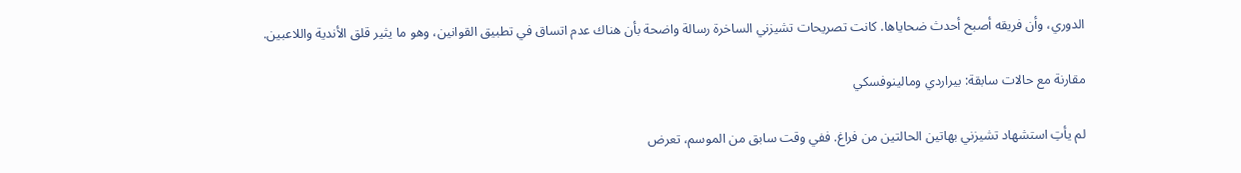الدوري، وأن فريقه أصبح أحدث ضحاياها. كانت تصريحات تشيزني الساخرة رسالة واضحة بأن هناك عدم اتساق في تطبيق القوانين، وهو ما يثير قلق الأندية واللاعبين.

مقارنة مع حالات سابقة: بيراردي ومالينوفسكي

لم يأتِ استشهاد تشيزني بهاتين الحالتين من فراغ. ففي وقت سابق من الموسم، تعرض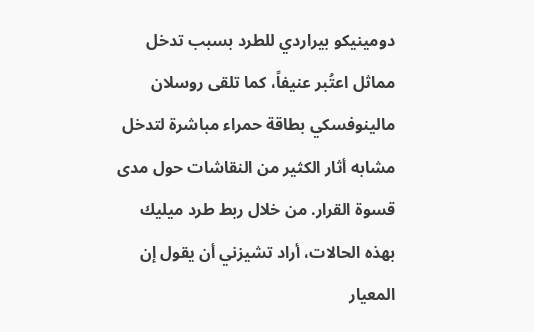دومينيكو بيراردي للطرد بسبب تدخل مماثل اعتُبر عنيفاً، كما تلقى روسلان مالينوفسكي بطاقة حمراء مباشرة لتدخل مشابه أثار الكثير من النقاشات حول مدى قسوة القرار. من خلال ربط طرد ميليك بهذه الحالات، أراد تشيزني أن يقول إن المعيار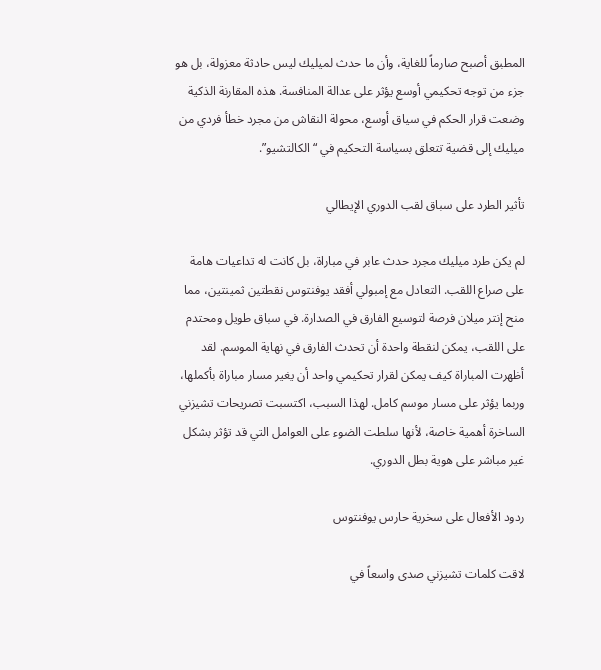المطبق أصبح صارماً للغاية، وأن ما حدث لميليك ليس حادثة معزولة، بل هو جزء من توجه تحكيمي أوسع يؤثر على عدالة المنافسة. هذه المقارنة الذكية وضعت قرار الحكم في سياق أوسع، محولة النقاش من مجرد خطأ فردي من ميليك إلى قضية تتعلق بسياسة التحكيم في “الكالتشيو”.

تأثير الطرد على سباق لقب الدوري الإيطالي

لم يكن طرد ميليك مجرد حدث عابر في مباراة، بل كانت له تداعيات هامة على صراع اللقب. التعادل مع إمبولي أفقد يوفنتوس نقطتين ثمينتين، مما منح إنتر ميلان فرصة لتوسيع الفارق في الصدارة. في سباق طويل ومحتدم على اللقب، يمكن لنقطة واحدة أن تحدث الفارق في نهاية الموسم. لقد أظهرت المباراة كيف يمكن لقرار تحكيمي واحد أن يغير مسار مباراة بأكملها، وربما يؤثر على مسار موسم كامل. لهذا السبب، اكتسبت تصريحات تشيزني الساخرة أهمية خاصة، لأنها سلطت الضوء على العوامل التي قد تؤثر بشكل غير مباشر على هوية بطل الدوري.

ردود الأفعال على سخرية حارس يوفنتوس

لاقت كلمات تشيزني صدى واسعاً في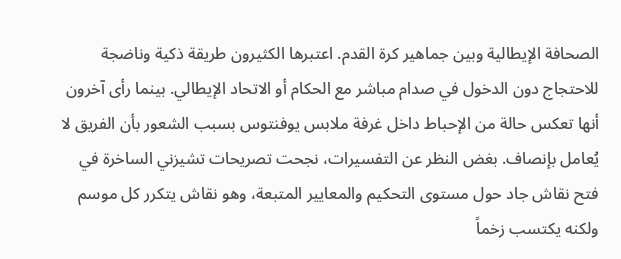الصحافة الإيطالية وبين جماهير كرة القدم. اعتبرها الكثيرون طريقة ذكية وناضجة للاحتجاج دون الدخول في صدام مباشر مع الحكام أو الاتحاد الإيطالي. بينما رأى آخرون أنها تعكس حالة من الإحباط داخل غرفة ملابس يوفنتوس بسبب الشعور بأن الفريق لا يُعامل بإنصاف. بغض النظر عن التفسيرات، نجحت تصريحات تشيزني الساخرة في فتح نقاش جاد حول مستوى التحكيم والمعايير المتبعة، وهو نقاش يتكرر كل موسم ولكنه يكتسب زخماً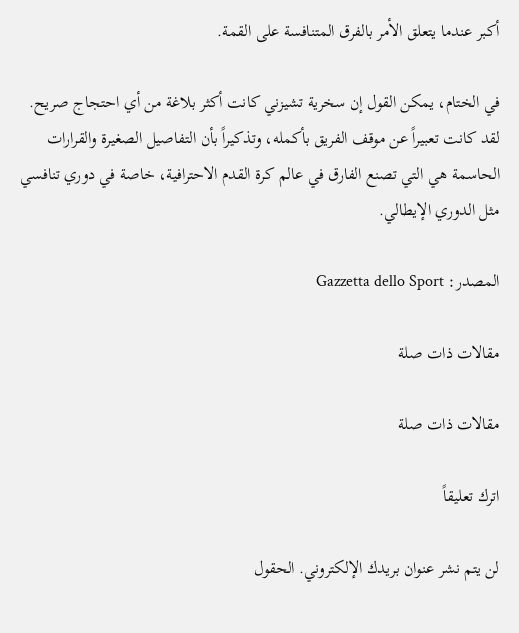أكبر عندما يتعلق الأمر بالفرق المتنافسة على القمة.

في الختام، يمكن القول إن سخرية تشيزني كانت أكثر بلاغة من أي احتجاج صريح. لقد كانت تعبيراً عن موقف الفريق بأكمله، وتذكيراً بأن التفاصيل الصغيرة والقرارات الحاسمة هي التي تصنع الفارق في عالم كرة القدم الاحترافية، خاصة في دوري تنافسي مثل الدوري الإيطالي.

المصدر: Gazzetta dello Sport

مقالات ذات صلة

مقالات ذات صلة

اترك تعليقاً

لن يتم نشر عنوان بريدك الإلكتروني. الحقول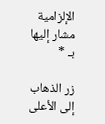الإلزامية مشار إليها بـ *

زر الذهاب إلى الأعلى